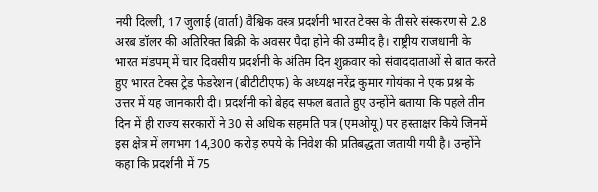नयी दिल्ली, 17 जुलाई (वार्ता) वैश्विक वस्त्र प्रदर्शनी भारत टेक्स के तीसरे संस्करण से 2.8 अरब डॉलर की अतिरिक्त बिक्री के अवसर पैदा होने की उम्मीद है। राष्ट्रीय राजधानी के भारत मंडपम् में चार दिवसीय प्रदर्शनी के अंतिम दिन शुक्रवार को संवाददाताओं से बात करते हुए भारत टेक्स ट्रेड फेडरेशन (बीटीटीएफ) के अध्यक्ष नरेंद्र कुमार गोयंका ने एक प्रश्न के उत्तर में यह जानकारी दी। प्रदर्शनी को बेहद सफल बताते हुए उन्होंने बताया कि पहले तीन दिन में ही राज्य सरकारों ने 30 से अधिक सहमति पत्र (एमओयू) पर हस्ताक्षर किये जिनमें इस क्षेत्र में लगभग 14,300 करोड़ रुपये के निवेश की प्रतिबद्धता जतायी गयी है। उन्होंने कहा कि प्रदर्शनी में 75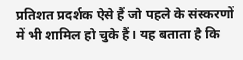प्रतिशत प्रदर्शक ऐसे हैं जो पहले के संस्करणों में भी शामिल हो चुके हैं। यह बताता है कि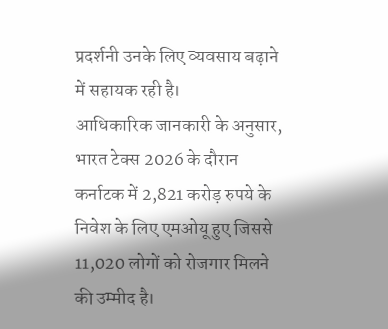प्रदर्शनी उनके लिए व्यवसाय बढ़ाने में सहायक रही है।
आधिकारिक जानकारी के अनुसार, भारत टेक्स 2026 के दौरान कर्नाटक में 2,821 करोड़ रुपये के निवेश के लिए एमओयू हुए जिससे 11,020 लोगों को रोजगार मिलने की उम्मीद है।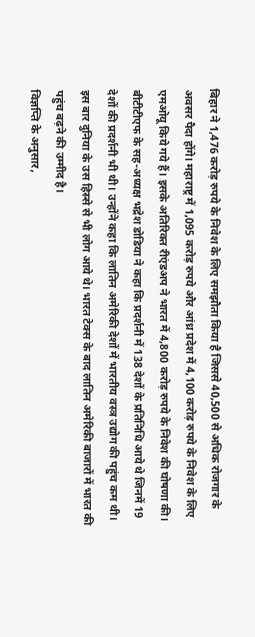बिहार ने 1,476 करोड़ रुपये के निवेश के लिए समझौता किया है जिससे 40,500 से अधिक रोजगार के अवसर पैदा होंगे। महाराष्ट्र में 1,095 करोड़ रुपये और आंध्र प्रदेश में 4,100 करोड़ रुपये के निवेश के लिए एमओयू किये गये हैं। इसके अतिरिक्त रीएंडअप ने भारत में 4,800 करोड़ रुपये के निवेश की घोषणा की।
बीटीटीएफ के सह-अध्यक्ष भद्रेश डोडिया ने कहा कि प्रदर्शनी में 138 देशों के प्रतिनिधि आये थे जिनमें 19 देशों की प्रदर्शनी भी थी। उन्होंने कहा कि लातिन अमेरिकी देशों में भारतीय वस्त्र उद्योग की पहुंच कम थी। इस बार दुनिया के उस हिस्से से भी लोग आये थे। भारत टेक्स के बाद लातिन अमेरिकी बाजारों में भारत की पहुंच बढ़ने की उम्मीद है।
विज्ञप्ति के अनुसार,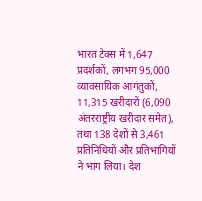भारत टेक्स में 1,647 प्रदर्शकों, लगभग 95,000 व्यावसायिक आगंतुकों, 11,315 खरीदारों (6,090 अंतरराष्ट्रीय खरीदार समेत), तथा 138 देशों से 3,461 प्रतिनिधियों और प्रतिभागियों ने भाग लिया। देश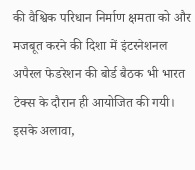की वैश्विक परिधान निर्माण क्षमता को और मजबूत करने की दिशा में इंटरनेशनल अपैरल फेडरेशन की बोर्ड बैठक भी भारत टेक्स के दौरान ही आयोजित की गयी। इसके अलावा,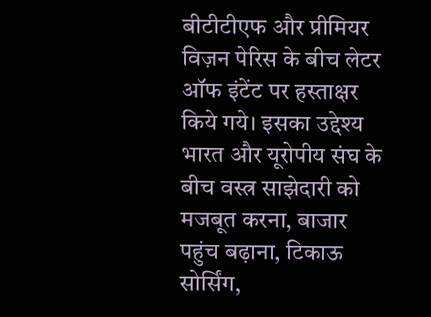बीटीटीएफ और प्रीमियर विज़न पेरिस के बीच लेटर ऑफ इंटेंट पर हस्ताक्षर किये गये। इसका उद्देश्य भारत और यूरोपीय संघ के बीच वस्त्र साझेदारी को मजबूत करना, बाजार पहुंच बढ़ाना, टिकाऊ सोर्सिंग,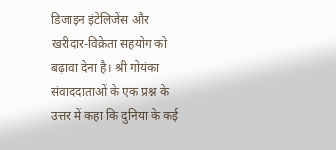डिजाइन इंटेलिजेंस और खरीदार-विक्रेता सहयोग को बढ़ावा देना है। श्री गोयंका संवाददाताओं के एक प्रश्न के उत्तर में कहा कि दुनिया के कई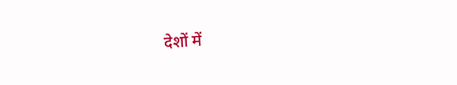देशों में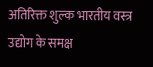अतिरिक्त शुल्क भारतीय वस्त्र उद्योग के समक्ष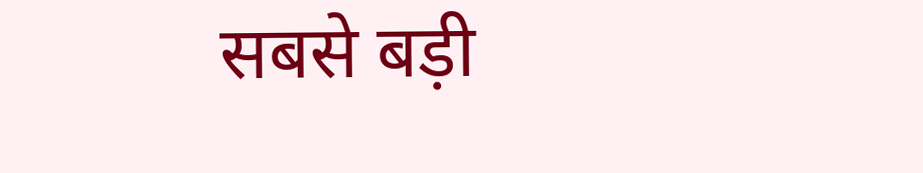सबसे बड़ी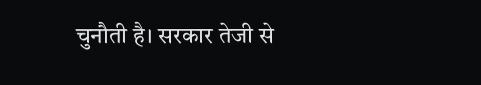चुनौती है। सरकार तेजी से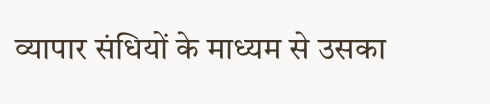व्यापार संधियों के माध्यम से उसका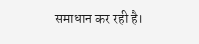समाधान कर रही है।